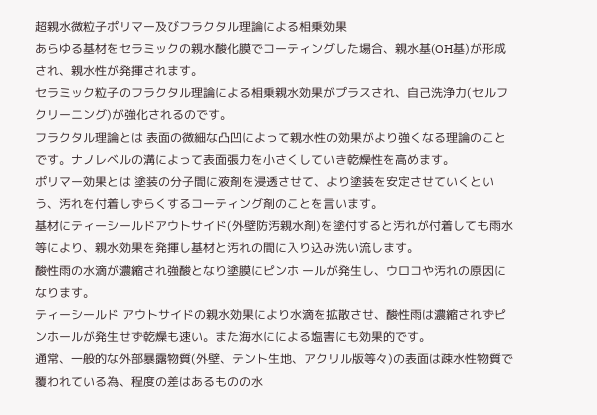超親水微粒子ポリマー及びフラクタル理論による相乗効果
あらゆる基材をセラミックの親水酸化膜でコーティングした場合、親水基(OH基)が形成され、親水性が発揮されます。
セラミック粒子のフラクタル理論による相乗親水効果がプラスされ、自己洗浄力(セルフクリーニング)が強化されるのです。
フラクタル理論とは 表面の微細な凸凹によって親水性の効果がより強くなる理論のことです。ナノレベルの溝によって表面張力を小さくしていき乾燥性を高めます。
ポリマー効果とは 塗装の分子間に液剤を浸透させて、より塗装を安定させていくという、汚れを付着しずらくするコーティング剤のことを言います。
基材にティーシールドアウトサイド(外壁防汚親水剤)を塗付すると汚れが付着しても雨水等により、親水効果を発揮し基材と汚れの間に入り込み洗い流します。
酸性雨の水滴が濃縮され強酸となり塗膜にピンホ ールが発生し、ウロコや汚れの原因になります。
ティーシールド アウトサイドの親水効果により水滴を拡散させ、酸性雨は濃縮されずピンホールが発生せず乾燥も速い。また海水にによる塩害にも効果的です。
通常、一般的な外部暴露物質(外壁、テント生地、アクリル版等々)の表面は疎水性物質で覆われている為、程度の差はあるものの水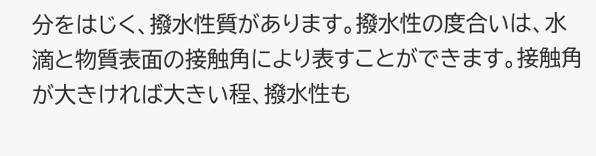分をはじく、撥水性質があります。撥水性の度合いは、水滴と物質表面の接触角により表すことができます。接触角が大きければ大きい程、撥水性も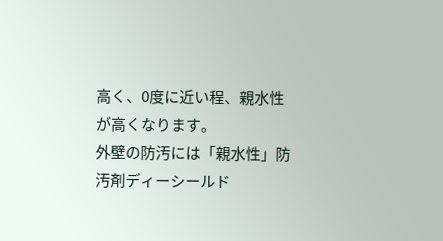高く、0度に近い程、親水性が高くなります。
外壁の防汚には「親水性」防汚剤ディーシールド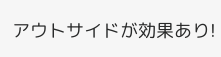アウトサイドが効果あり!